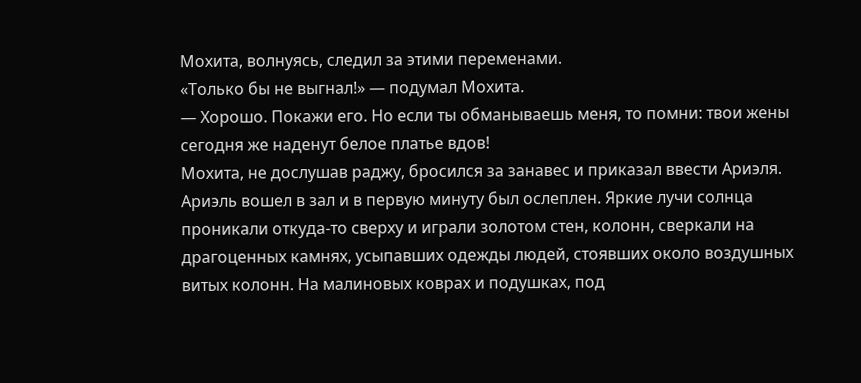Мохита, волнуясь, следил за этими переменами.
«Только бы не выгнал!» — подумал Мохита.
— Хорошо. Покажи его. Но если ты обманываешь меня, то помни: твои жены сегодня же наденут белое платье вдов!
Мохита, не дослушав раджу, бросился за занавес и приказал ввести Ариэля.
Ариэль вошел в зал и в первую минуту был ослеплен. Яркие лучи солнца проникали откуда-то сверху и играли золотом стен, колонн, сверкали на драгоценных камнях, усыпавших одежды людей, стоявших около воздушных витых колонн. На малиновых коврах и подушках, под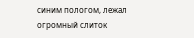синим пологом, лежал огромный слиток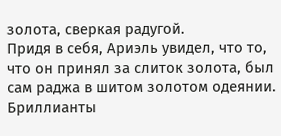золота, сверкая радугой.
Придя в себя, Ариэль увидел, что то, что он принял за слиток золота, был сам раджа в шитом золотом одеянии. Бриллианты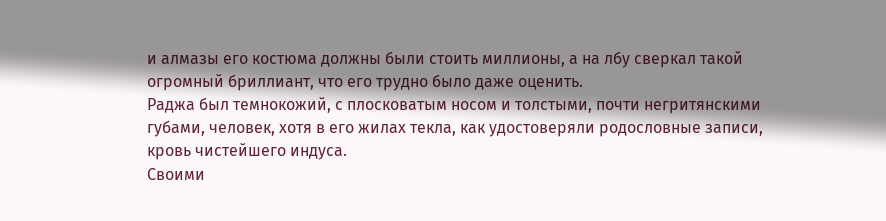и алмазы его костюма должны были стоить миллионы, а на лбу сверкал такой огромный бриллиант, что его трудно было даже оценить.
Раджа был темнокожий, с плосковатым носом и толстыми, почти негритянскими губами, человек, хотя в его жилах текла, как удостоверяли родословные записи, кровь чистейшего индуса.
Своими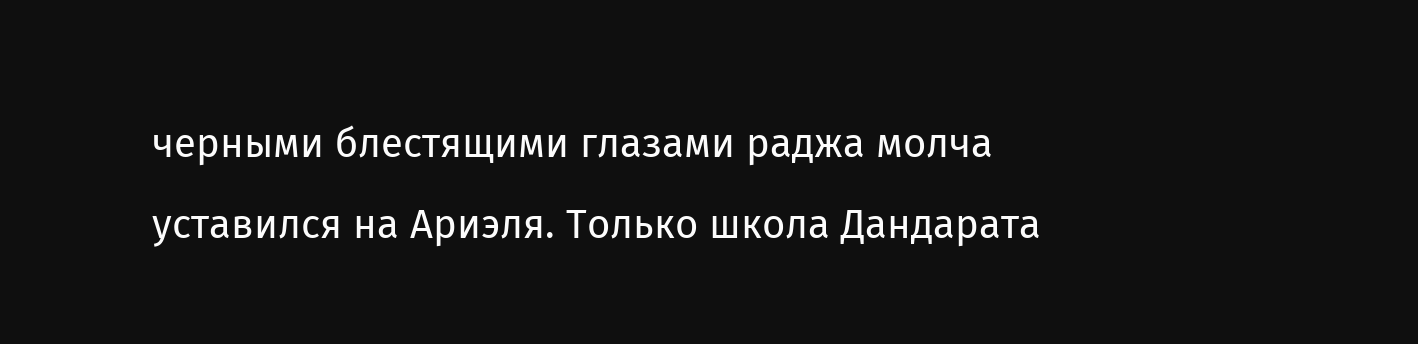черными блестящими глазами раджа молча уставился на Ариэля. Только школа Дандарата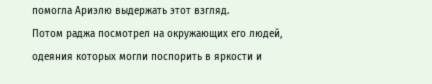помогла Ариэлю выдержать этот взгляд.
Потом раджа посмотрел на окружающих его людей, одеяния которых могли поспорить в яркости и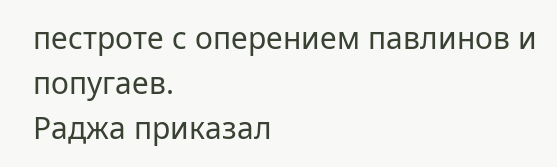пестроте с оперением павлинов и попугаев.
Раджа приказал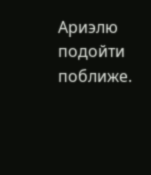Ариэлю подойти поближе.